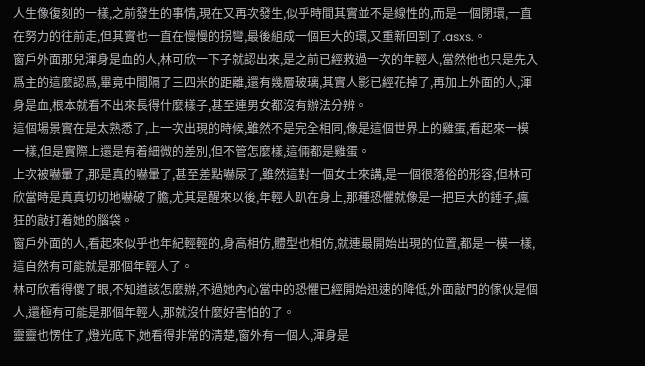人生像復刻的一樣,之前發生的事情,現在又再次發生,似乎時間其實並不是線性的,而是一個閉環,一直在努力的往前走,但其實也一直在慢慢的拐彎,最後組成一個巨大的環,又重新回到了.asxs.。
窗戶外面那兒渾身是血的人,林可欣一下子就認出來,是之前已經救過一次的年輕人,當然他也只是先入爲主的這麼認爲,畢竟中間隔了三四米的距離,還有幾層玻璃,其實人影已經花掉了,再加上外面的人,渾身是血,根本就看不出來長得什麼樣子,甚至連男女都沒有辦法分辨。
這個場景實在是太熟悉了,上一次出現的時候,雖然不是完全相同,像是這個世界上的雞蛋,看起來一模一樣,但是實際上還是有着細微的差別,但不管怎麼樣,這倆都是雞蛋。
上次被嚇暈了,那是真的嚇暈了,甚至差點嚇尿了,雖然這對一個女士來講,是一個很落俗的形容,但林可欣當時是真真切切地嚇破了膽,尤其是醒來以後,年輕人趴在身上,那種恐懼就像是一把巨大的錘子,瘋狂的敲打着她的腦袋。
窗戶外面的人,看起來似乎也年紀輕輕的,身高相仿,體型也相仿,就連最開始出現的位置,都是一模一樣,這自然有可能就是那個年輕人了。
林可欣看得傻了眼,不知道該怎麼辦,不過她內心當中的恐懼已經開始迅速的降低,外面敲門的傢伙是個人,還極有可能是那個年輕人,那就沒什麼好害怕的了。
靈靈也愣住了,燈光底下,她看得非常的清楚,窗外有一個人,渾身是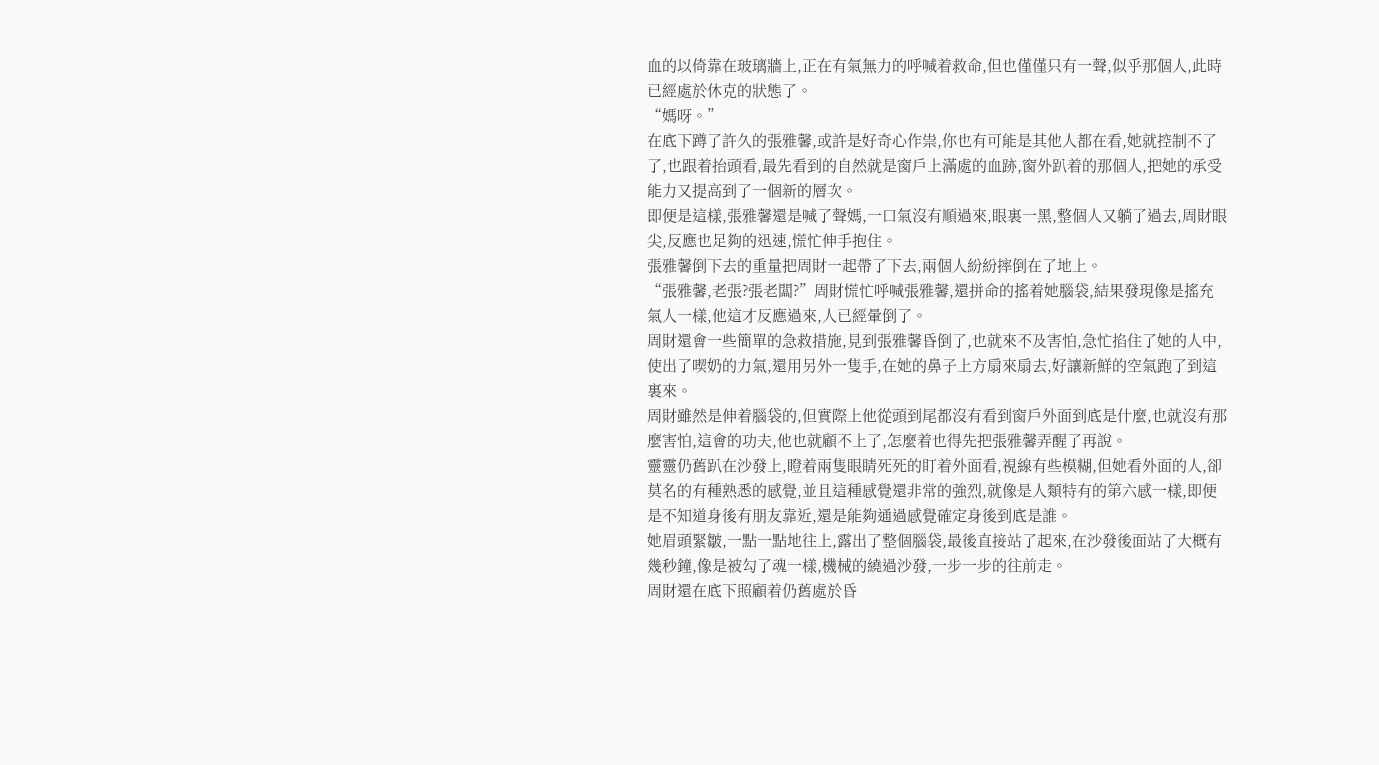血的以倚靠在玻璃牆上,正在有氣無力的呼喊着救命,但也僅僅只有一聲,似乎那個人,此時已經處於休克的狀態了。
“媽呀。”
在底下蹲了許久的張雅馨,或許是好奇心作祟,你也有可能是其他人都在看,她就控制不了了,也跟着抬頭看,最先看到的自然就是窗戶上滿處的血跡,窗外趴着的那個人,把她的承受能力又提高到了一個新的層次。
即便是這樣,張雅馨還是喊了聲媽,一口氣沒有順過來,眼裏一黑,整個人又躺了過去,周財眼尖,反應也足夠的迅速,慌忙伸手抱住。
張雅馨倒下去的重量把周財一起帶了下去,兩個人紛紛摔倒在了地上。
“張雅馨,老張?張老闆?”周財慌忙呼喊張雅馨,還拼命的搖着她腦袋,結果發現像是搖充氣人一樣,他這才反應過來,人已經暈倒了。
周財還會一些簡單的急救措施,見到張雅馨昏倒了,也就來不及害怕,急忙掐住了她的人中,使出了喫奶的力氣,還用另外一隻手,在她的鼻子上方扇來扇去,好讓新鮮的空氣跑了到這裏來。
周財雖然是伸着腦袋的,但實際上他從頭到尾都沒有看到窗戶外面到底是什麼,也就沒有那麼害怕,這會的功夫,他也就顧不上了,怎麼着也得先把張雅馨弄醒了再說。
靈靈仍舊趴在沙發上,瞪着兩隻眼睛死死的盯着外面看,視線有些模糊,但她看外面的人,卻莫名的有種熟悉的感覺,並且這種感覺還非常的強烈,就像是人類特有的第六感一樣,即便是不知道身後有朋友靠近,還是能夠通過感覺確定身後到底是誰。
她眉頭緊皺,一點一點地往上,露出了整個腦袋,最後直接站了起來,在沙發後面站了大概有幾秒鐘,像是被勾了魂一樣,機械的繞過沙發,一步一步的往前走。
周財還在底下照顧着仍舊處於昏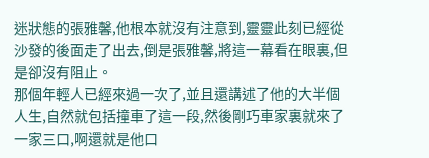迷狀態的張雅馨,他根本就沒有注意到,靈靈此刻已經從沙發的後面走了出去,倒是張雅馨,將這一幕看在眼裏,但是卻沒有阻止。
那個年輕人已經來過一次了,並且還講述了他的大半個人生,自然就包括撞車了這一段,然後剛巧車家裏就來了一家三口,啊還就是他口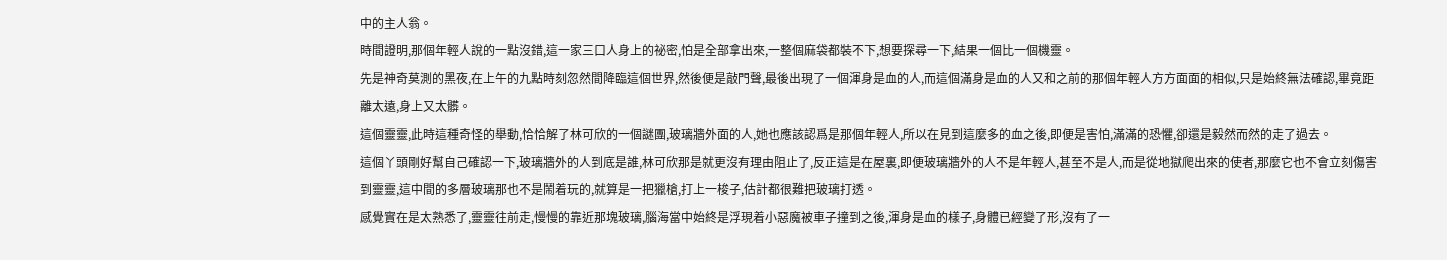中的主人翁。
時間證明,那個年輕人說的一點沒錯,這一家三口人身上的祕密,怕是全部拿出來,一整個麻袋都裝不下,想要探尋一下,結果一個比一個機靈。
先是神奇莫測的黑夜,在上午的九點時刻忽然間降臨這個世界,然後便是敲門聲,最後出現了一個渾身是血的人,而這個滿身是血的人又和之前的那個年輕人方方面面的相似,只是始終無法確認,畢竟距離太遠,身上又太髒。
這個靈靈,此時這種奇怪的舉動,恰恰解了林可欣的一個謎團,玻璃牆外面的人,她也應該認爲是那個年輕人,所以在見到這麼多的血之後,即便是害怕,滿滿的恐懼,卻還是毅然而然的走了過去。
這個丫頭剛好幫自己確認一下,玻璃牆外的人到底是誰,林可欣那是就更沒有理由阻止了,反正這是在屋裏,即便玻璃牆外的人不是年輕人,甚至不是人,而是從地獄爬出來的使者,那麼它也不會立刻傷害到靈靈,這中間的多層玻璃那也不是鬧着玩的,就算是一把獵槍,打上一梭子,估計都很難把玻璃打透。
感覺實在是太熟悉了,靈靈往前走,慢慢的靠近那塊玻璃,腦海當中始終是浮現着小惡魔被車子撞到之後,渾身是血的樣子,身體已經變了形,沒有了一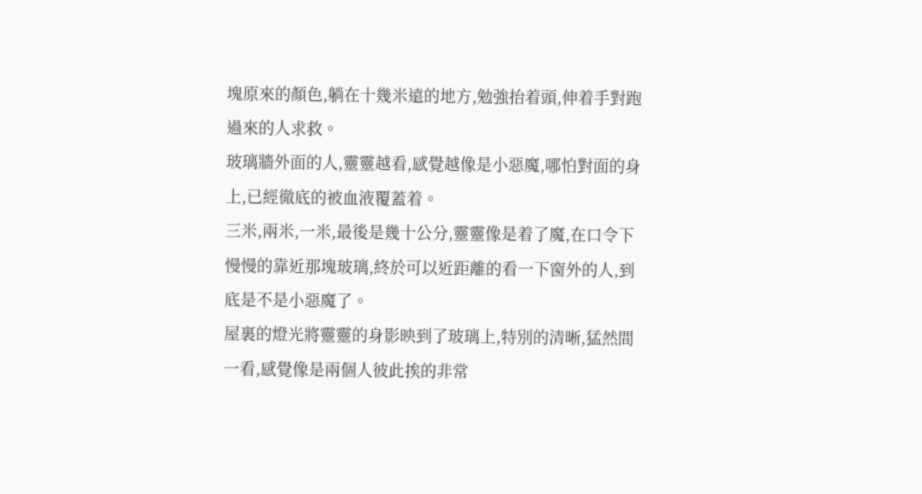塊原來的顏色,躺在十幾米遠的地方,勉強抬着頭,伸着手對跑過來的人求救。
玻璃牆外面的人,靈靈越看,感覺越像是小惡魔,哪怕對面的身上,已經徹底的被血液覆蓋着。
三米,兩米,一米,最後是幾十公分,靈靈像是着了魔,在口令下慢慢的靠近那塊玻璃,終於可以近距離的看一下窗外的人,到底是不是小惡魔了。
屋裏的燈光將靈靈的身影映到了玻璃上,特別的清晰,猛然間一看,感覺像是兩個人彼此挨的非常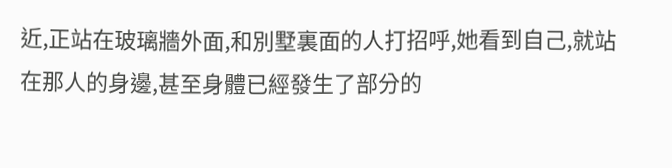近,正站在玻璃牆外面,和別墅裏面的人打招呼,她看到自己,就站在那人的身邊,甚至身體已經發生了部分的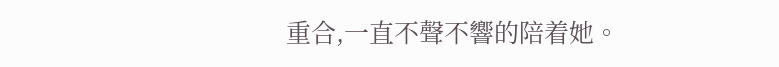重合,一直不聲不響的陪着她。